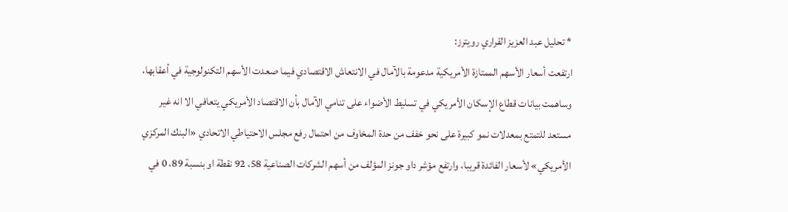* تحليل عبد العزيز القراري رويترز:
ارتفعت أسعار الأسهم الممتازة الأمريكية مدعومة بالآمال في الانتعاش الاقتصادي فيما صعدت الأسهم التكنولوجية في أعقابها،
وساهمت بيانات قطاع الإسكان الأمريكي في تسليط الأضواء على تنامي الآمال بأن الاقتصاد الأمريكي يتعافي الا انه غير مستعد للتمتع بمعدلات نمو كبيرة على نحو خفف من حدة المخاوف من احتمال رفع مجلس الاحتياطي الاتحادي «البنك المركزي الأمريكي» لأسعار الفائدة قريبا، وارتفع مؤشر داو جونز المؤلف من أسهم الشركات الصناعية 58، 92 نقطة او بنسبة 89، 0 في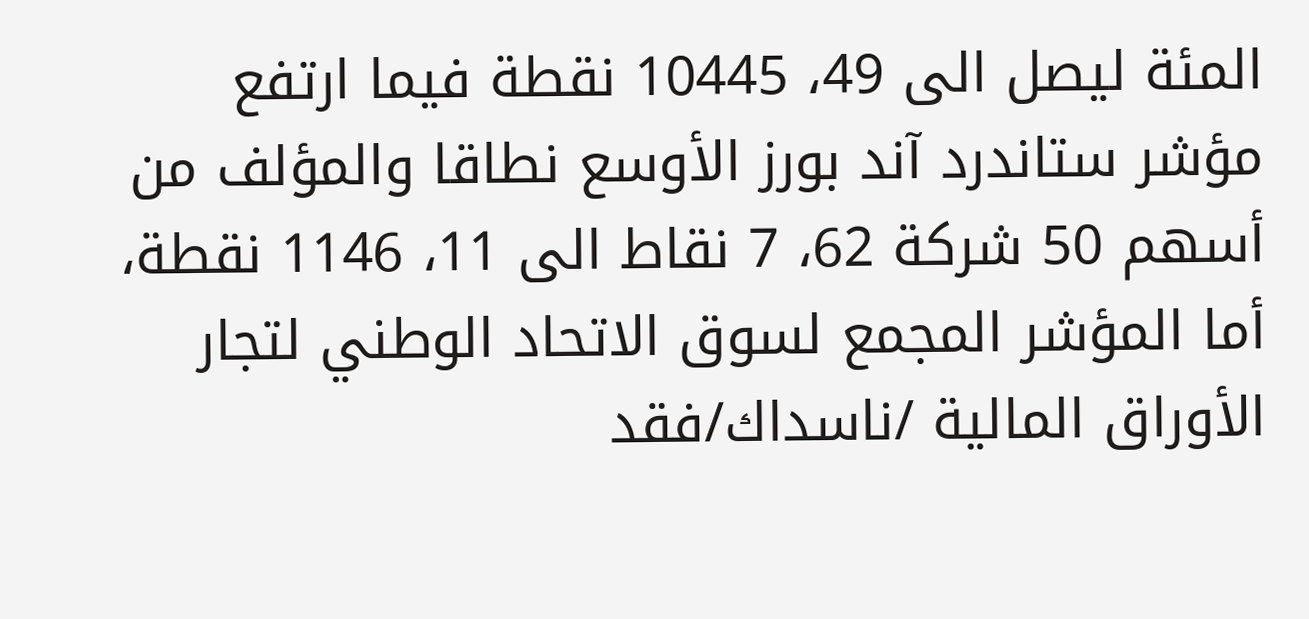المئة ليصل الى 49، 10445 نقطة فيما ارتفع مؤشر ستاندرد آند بورز الأوسع نطاقا والمؤلف من أسهم 50 شركة 62، 7 نقاط الى 11، 1146 نقطة،
أما المؤشر المجمع لسوق الاتحاد الوطني لتجار الأوراق المالية /ناسداك/فقد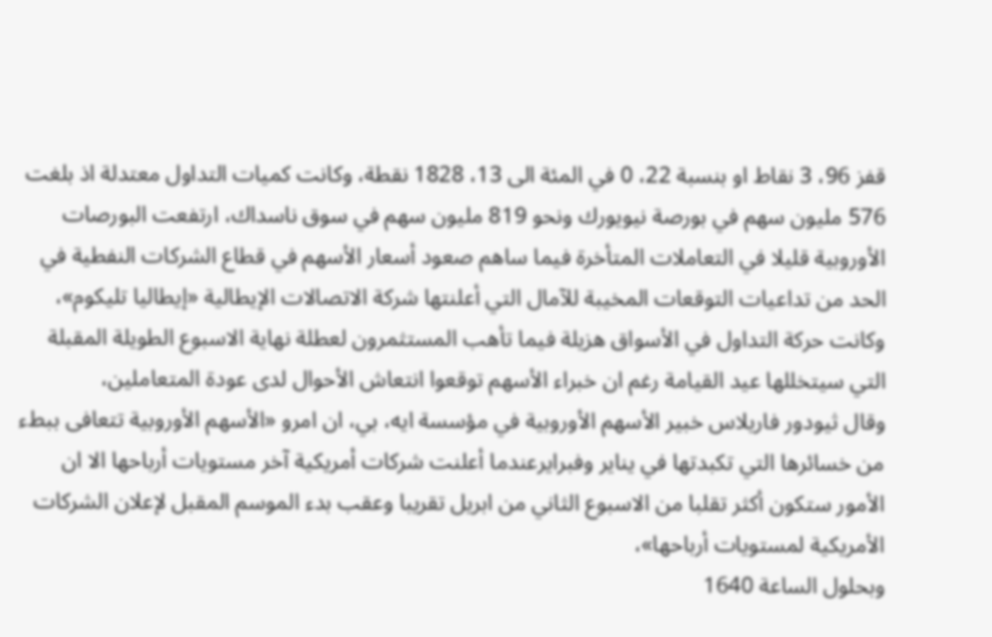قفز 96، 3 نقاط او بنسبة 22، 0 في المئة الى 13، 1828 نقطة، وكانت كميات التداول معتدلة اذ بلغت 576 مليون سهم في بورصة نيويورك ونحو 819 مليون سهم في سوق ناسداك، ارتفعت البورصات الأوروبية قليلا في التعاملات المتأخرة فيما ساهم صعود أسعار الأسهم في قطاع الشركات النفطية في الحد من تداعيات التوقعات المخيبة للآمال التي أعلنتها شركة الاتصالات الإيطالية «إيطاليا تليكوم»،
وكانت حركة التداول في الأسواق هزيلة فيما تأهب المستثمرون لعطلة نهاية الاسبوع الطويلة المقبلة التي سيتخللها عيد القيامة رغم ان خبراء الأسهم توقعوا انتعاش الأحوال لدى عودة المتعاملين،
وقال ثيودور فاريلاس خبير الأسهم الأوروبية في مؤسسة ايه، بي، ان امرو «الأسهم الأوروبية تتعافى ببطء من خسائرها التي تكبدتها في يناير وفبرايرعندما أعلنت شركات أمريكية آخر مستويات أرباحها الا ان الأمور ستكون أكثر تقلبا من الاسبوع الثاني من ابريل تقريبا وعقب بدء الموسم المقبل لإعلان الشركات الأمريكية لمستويات أرباحها»،
وبحلول الساعة 1640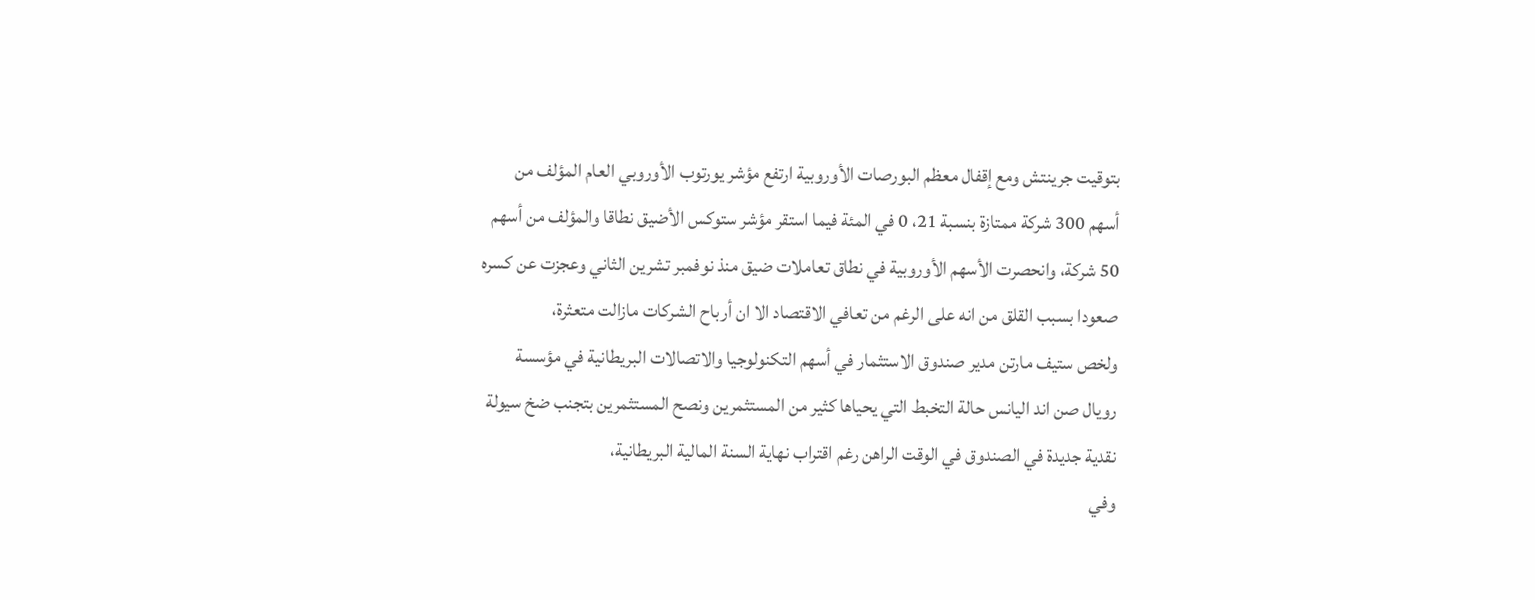بتوقيت جرينتش ومع إقفال معظم البورصات الأوروبية ارتفع مؤشر يورتوب الأوروبي العام المؤلف من أسهم 300 شركة ممتازة بنسبة 21، 0 في المئة فيما استقر مؤشر ستوكس الأضيق نطاقا والمؤلف من أسهم 50 شركة، وانحصرت الأسهم الأوروبية في نطاق تعاملات ضيق منذ نوفمبر تشرين الثاني وعجزت عن كسره صعودا بسبب القلق من انه على الرغم من تعافي الاقتصاد الا ان أرباح الشركات مازالت متعثرة،
ولخص ستيف مارتن مدير صندوق الاستثمار في أسهم التكنولوجيا والاتصالات البريطانية في مؤسسة رويال صن اند اليانس حالة التخبط التي يحياها كثير من المستثمرين ونصح المستثمرين بتجنب ضخ سيولة نقدية جديدة في الصندوق في الوقت الراهن رغم اقتراب نهاية السنة المالية البريطانية،
وفي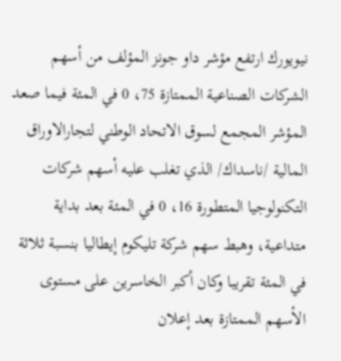نيويورك ارتفع مؤشر داو جونز المؤلف من أسهم الشركات الصناعية الممتازة 75، 0 في المئة فيما صعد المؤشر المجمع لسوق الاتحاد الوطني لتجارالاوراق المالية /ناسداك/ الذي تغلب عليه أسهم شركات التكنولوجيا المتطورة 16، 0 في المئة بعد بداية متداعية، وهبط سهم شركة تليكوم إيطاليا بنسبة ثلاثة في المئة تقريبا وكان أكبر الخاسرين على مستوى الأسهم الممتازة بعد إعلان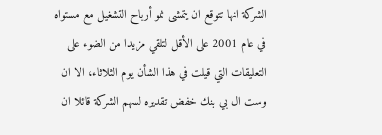الشركة انها تتوقع ان يتمشى نمو أرباح التشغيل مع مستواه في عام 2001 على الأقل لتلقي مزيدا من الضوء على التعليقات التي قيلت في هذا الشأن يوم الثلاثاء، الا ان وست ال بي بنك خفض تقديره لسهم الشركة قائلا ان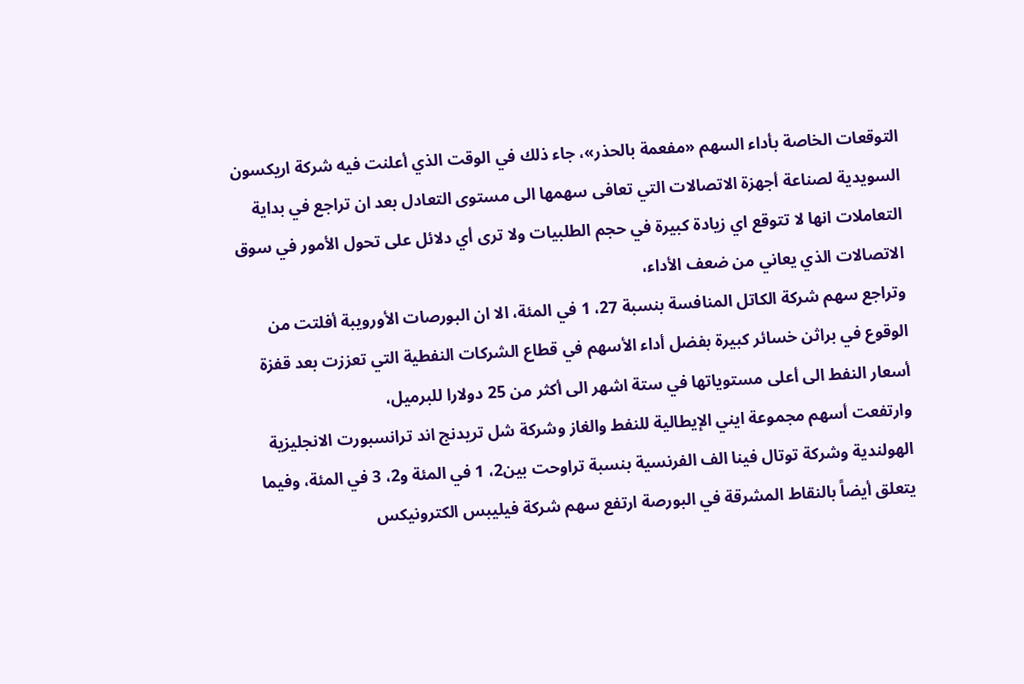التوقعات الخاصة بأداء السهم «مفعمة بالحذر»، جاء ذلك في الوقت الذي أعلنت فيه شركة اريكسون السويدية لصناعة أجهزة الاتصالات التي تعافى سهمها الى مستوى التعادل بعد ان تراجع في بداية التعاملات انها لا تتوقع اي زيادة كبيرة في حجم الطلبيات ولا ترى أي دلائل على تحول الأمور في سوق الاتصالات الذي يعاني من ضعف الأداء،
وتراجع سهم شركة الكاتل المنافسة بنسبة 27، 1 في المئة، الا ان البورصات الأورويبة أفلتت من الوقوع في براثن خسائر كبيرة بفضل أداء الأسهم في قطاع الشركات النفطية التي تعززت بعد قفزة أسعار النفط الى أعلى مستوياتها في ستة اشهر الى أكثر من 25 دولارا للبرميل،
وارتفعت أسهم مجموعة ايني الإيطالية للنفط والغاز وشركة شل تريدنج اند ترانسبورت الانجليزية الهولندية وشركة توتال فينا الف الفرنسية بنسبة تراوحت بين2، 1 في المئة و2، 3 في المئة، وفيما يتعلق أيضاً بالنقاط المشرقة في البورصة ارتفع سهم شركة فيليبس الكترونيكس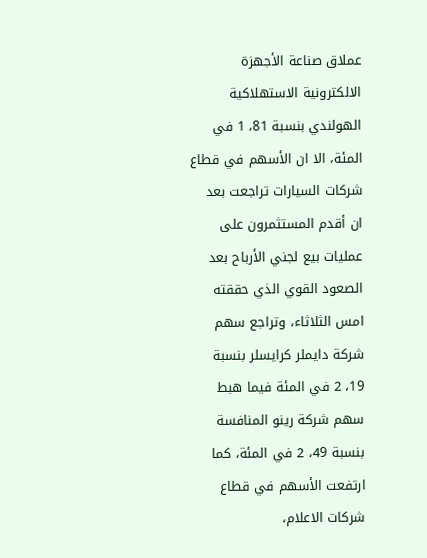عملاق صناعة الأجهزة الالكترونية الاستهلاكية الهولندي بنسبة 81، 1 في المئة، الا ان الأسهم في قطاع شركات السيارات تراجعت بعد ان أقدم المستثمرون على عمليات بيع لجني الأرباح بعد الصعود القوي الذي حققته امس الثلاثاء، وتراجع سهم شركة دايملر كرايسلر بنسبة 19، 2 في المئة فيما هبط سهم شركة رينو المنافسة بنسبة 49، 2 في المئة، كما ارتفعت الأسهم في قطاع شركات الاعلام،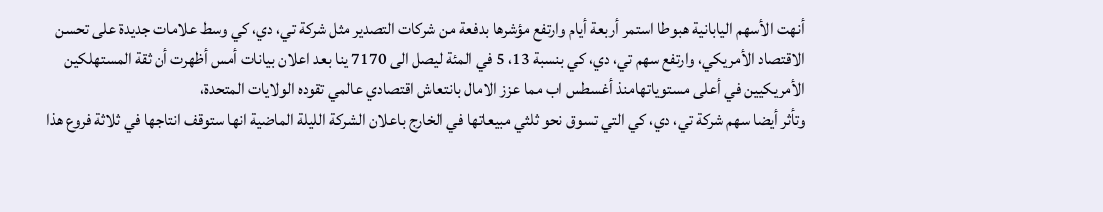أنهت الأسهم اليابانية هبوطا استمر أربعة أيام وارتفع مؤشرها بدفعة من شركات التصدير مثل شركة تي، دي، كي وسط علامات جديدة على تحسن الاقتصاد الأمريكي، وارتفع سهم تي، دي، كي بنسبة 13، 5 في المئة ليصل الى 7170 ينا بعد اعلان بيانات أمس أظهرت أن ثقة المستهلكين الأمريكيين في أعلى مستوياتهامنذ أغسطس اب مما عزز الامال بانتعاش اقتصادي عالمي تقوده الولايات المتحدة،
وتأثر أيضا سهم شركة تي، دي، كي التي تسوق نحو ثلثي مبيعاتها في الخارج باعلان الشركة الليلة الماضية انها ستوقف انتاجها في ثلاثة فروع هذا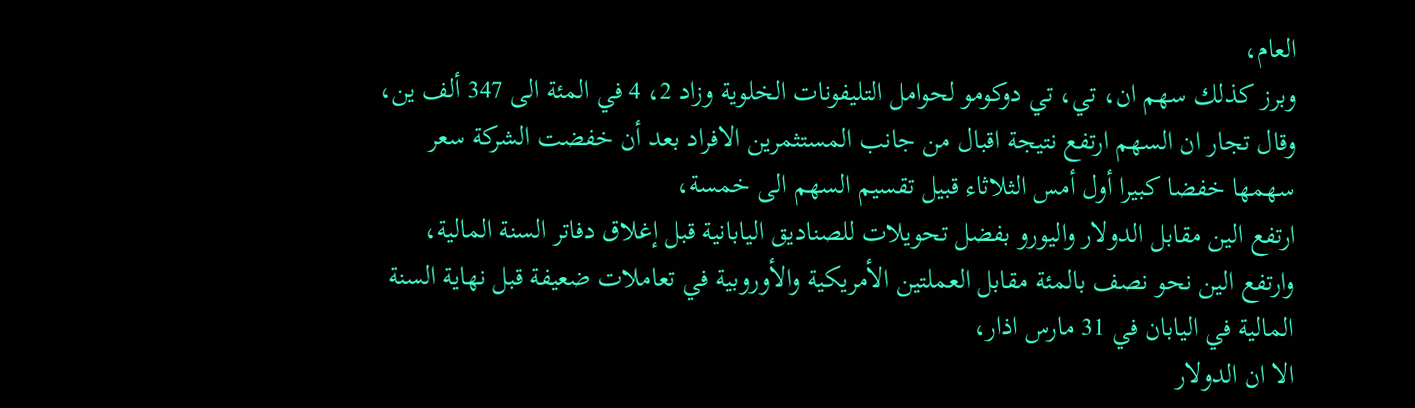العام،
وبرز كذلك سهم ان، تي، تي دوكومو لحوامل التليفونات الخلوية وزاد 2، 4 في المئة الى 347 ألف ين، وقال تجار ان السهم ارتفع نتيجة اقبال من جانب المستثمرين الافراد بعد أن خفضت الشركة سعر سهمها خفضا كبيرا أول أمس الثلاثاء قبيل تقسيم السهم الى خمسة،
ارتفع الين مقابل الدولار واليورو بفضل تحويلات للصناديق اليابانية قبل إغلاق دفاتر السنة المالية،
وارتفع الين نحو نصف بالمئة مقابل العملتين الأمريكية والأوروبية في تعاملات ضعيفة قبل نهاية السنة المالية في اليابان في 31 مارس اذار،
الا ان الدولار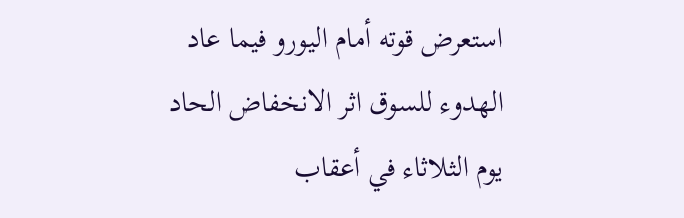استعرض قوته أمام اليورو فيما عاد الهدوء للسوق اثر الانخفاض الحاد يوم الثلاثاء في أعقاب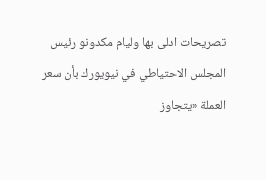تصريحات ادلى بها وليام مكدونو رئيس المجلس الاحتياطي في نيويورك بأن سعر العملة «يتجاوز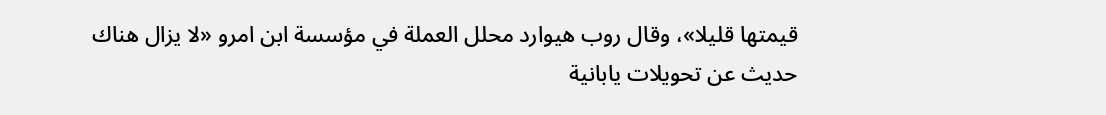قيمتها قليلا»، وقال روب هيوارد محلل العملة في مؤسسة ابن امرو «لا يزال هناك حديث عن تحويلات يابانية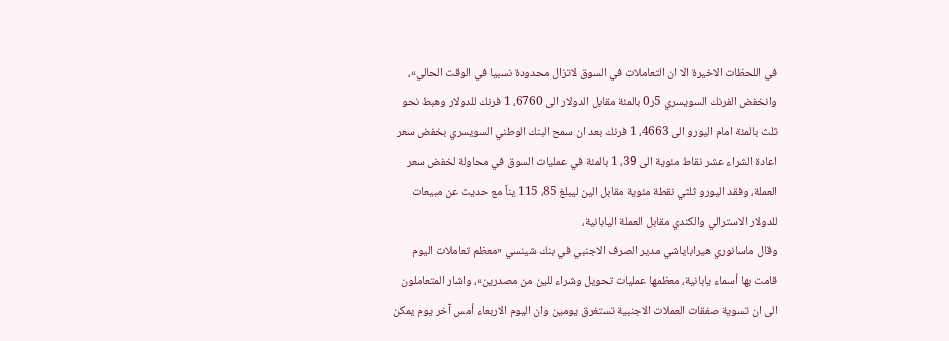في اللحظات الاخيرة الا ان التعاملات في السوق لاتزال محدودة نسبيا في الوقت الحالي»،
وانخفض الفرنك السويسري 5ر0 بالمئة مقابل الدولار الى 6760، 1 فرنك للدولار وهبط نحو ثلث بالمئة امام اليورو الى 4663، 1 فرنك بعد ان سمح البنك الوطني السويسري بخفض سعر اعادة الشراء عشر نقاط مئوية الى 39، 1 بالمئة في عمليات السوق في محاولة لخفض سعر العملة، وفقد اليورو ثلثي نقطة مئوية مقابل الين ليبلغ 85، 115 يناً مع حديث عن مبيعات للدولار الاسترالي والكندي مقابل العملة اليابانية،
وقال ماسانوري هيراباياشي مدير الصرف الاجنبي في بنك شينسي «معظم تعاملات اليوم قامت بها أسماء يابانية، معظمها عمليات تحويل وشراء للين من مصدرين»، واشار المتعاملون الى ان تسوية صفقات العملات الاجنبية تستغرق يومين وان اليوم الاربعاء أمس آخر يوم يمكن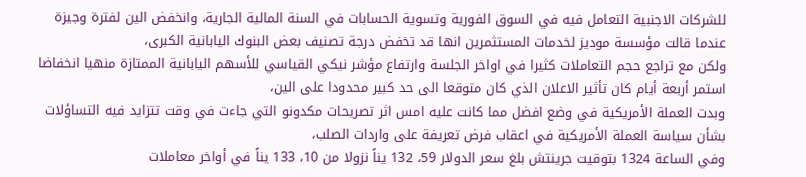للشركات الاجنبية التعامل فيه في السوق الفورية وتسوية الحسابات في السنة المالية الجارية، وانخفض الين لفترة وجيزة عندما قالت مؤسسة موديز لخدمات المستثمرين انها قد تخفض درجة تصنيف بعض البنوك اليابانية الكبرى،
ولكن مع تراجع حجم التعاملات كثيرا في اواخر الجلسة وارتفاع مؤشر نيكي القياسي للأسهم اليابانية الممتازة منهيا انخفاضا استمر أربعة أيام كان تأثير الاعلان الذي كان متوقعا الى حد كبير محدودا على الين،
وبدت العملة الأمريكية في وضع افضل مما كانت عليه امس اثر تصريحات مكدونو التي جاءت في وقت تتزايد فيه التساؤلات بشأن سياسة العملة الأمريكية في اعقاب فرض تعريفة على واردات الصلب،
وفي الساعة 1324 بتوقيت جرينتش بلغ سعر الدولار 59، 132 يناً نزولا من 10، 133 يناً في أواخر معاملات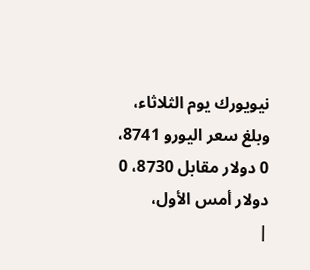نيويورك يوم الثلاثاء، وبلغ سعر اليورو 8741، 0 دولار مقابل 8730، 0 دولار أمس الأول،
|